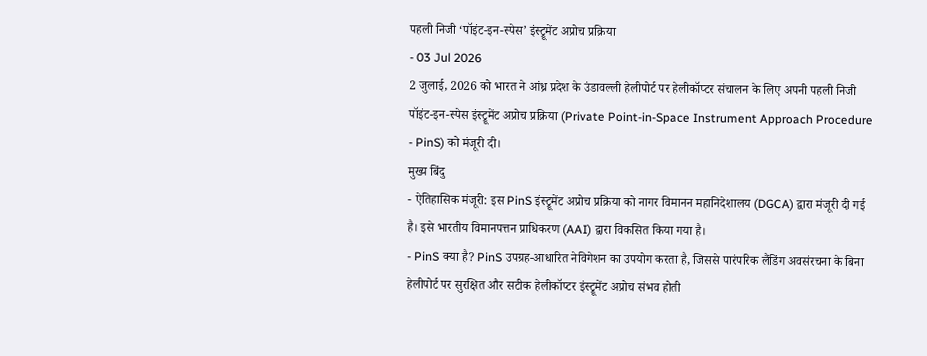पहली निजी ‘पॉइंट-इन-स्पेस’ इंस्ट्रूमेंट अप्रोच प्रक्रिया
- 03 Jul 2026
2 जुलाई, 2026 को भारत ने आंध्र प्रदेश के उंडावल्ली हेलीपोर्ट पर हेलीकॉप्टर संचालन के लिए अपनी पहली निजी पॉइंट-इन-स्पेस इंस्ट्रूमेंट अप्रोच प्रक्रिया (Private Point-in-Space Instrument Approach Procedure - PinS) को मंजूरी दी।
मुख्य बिंदु
- ऐतिहासिक मंजूरी: इस PinS इंस्ट्रूमेंट अप्रोच प्रक्रिया को नागर विमानन महानिदेशालय (DGCA) द्वारा मंजूरी दी गई है। इसे भारतीय विमानपत्तन प्राधिकरण (AAI) द्वारा विकसित किया गया है।
- PinS क्या है? PinS उपग्रह-आधारित नेविगेशन का उपयोग करता है, जिससे पारंपरिक लैंडिंग अवसंरचना के बिना हेलीपोर्ट पर सुरक्षित और सटीक हेलीकॉप्टर इंस्ट्रूमेंट अप्रोच संभव होती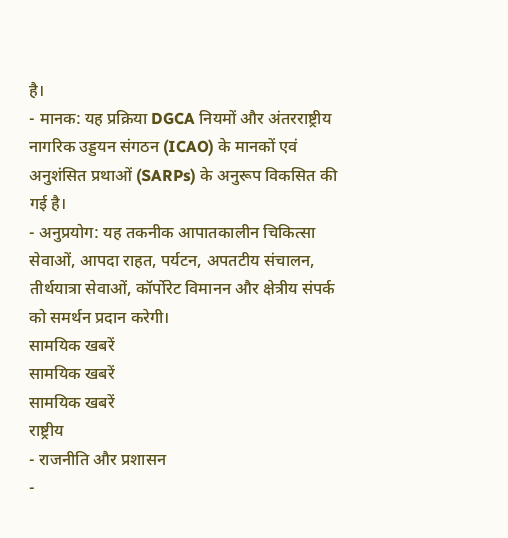है।
- मानक: यह प्रक्रिया DGCA नियमों और अंतरराष्ट्रीय नागरिक उड्डयन संगठन (ICAO) के मानकों एवं अनुशंसित प्रथाओं (SARPs) के अनुरूप विकसित की गई है।
- अनुप्रयोग: यह तकनीक आपातकालीन चिकित्सा सेवाओं, आपदा राहत, पर्यटन, अपतटीय संचालन, तीर्थयात्रा सेवाओं, कॉर्पोरेट विमानन और क्षेत्रीय संपर्क को समर्थन प्रदान करेगी।
सामयिक खबरें
सामयिक खबरें
सामयिक खबरें
राष्ट्रीय
- राजनीति और प्रशासन
-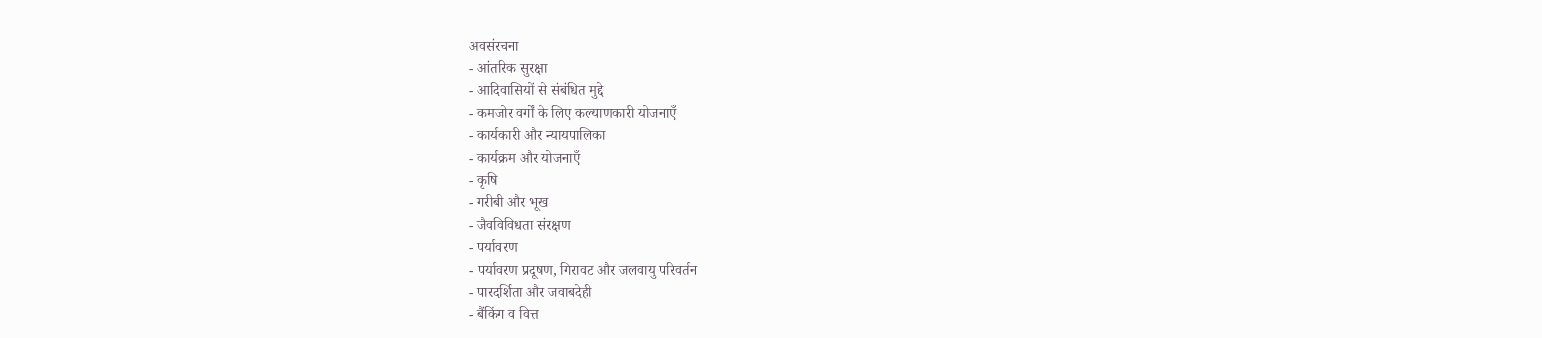अवसंरचना
- आंतरिक सुरक्षा
- आदिवासियों से संबंधित मुद्दे
- कमजोर वर्गों के लिए कल्याणकारी योजनाएँ
- कार्यकारी और न्यायपालिका
- कार्यक्रम और योजनाएँ
- कृषि
- गरीबी और भूख
- जैवविविधता संरक्षण
- पर्यावरण
- पर्यावरण प्रदूषण, गिरावट और जलवायु परिवर्तन
- पारदर्शिता और जवाबदेही
- बैंकिंग व वित्त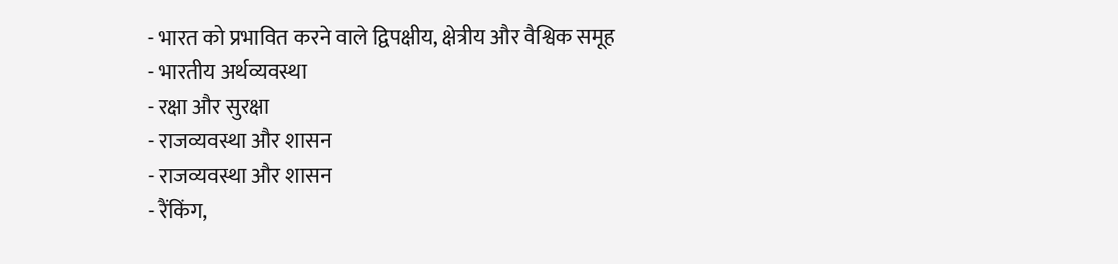- भारत को प्रभावित करने वाले द्विपक्षीय, क्षेत्रीय और वैश्विक समूह
- भारतीय अर्थव्यवस्था
- रक्षा और सुरक्षा
- राजव्यवस्था और शासन
- राजव्यवस्था और शासन
- रैंकिंग,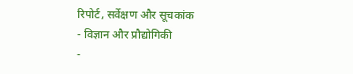रिपोर्ट, सर्वेक्षण और सूचकांक
- विज्ञान और प्रौद्योगिकी
-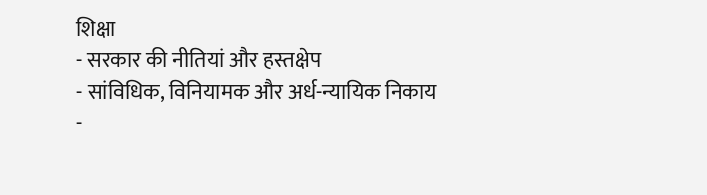शिक्षा
- सरकार की नीतियां और हस्तक्षेप
- सांविधिक, विनियामक और अर्ध-न्यायिक निकाय
-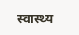स्वास्थ्य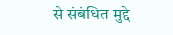से संबंधित मुद्दे